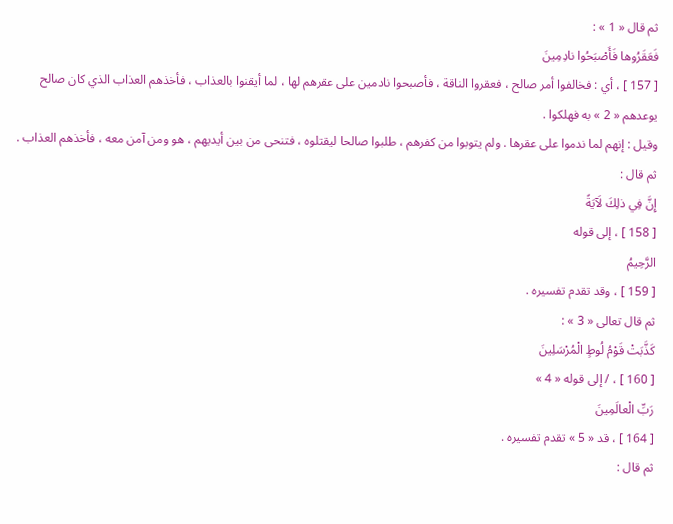ثم قال « 1 » :
فَعَقَرُوها فَأَصْبَحُوا نادِمِينَ
[ 157 ] ، أي : فخالفوا أمر صالح ، فعقروا الناقة ، فأصبحوا نادمين على عقرهم لها ، لما أيقنوا بالعذاب ، فأخذهم العذاب الذي كان صالح يوعدهم « 2 » به فهلكوا .
وقيل : إنهم لما ندموا على عقرها . ولم يتوبوا من كفرهم ، طلبوا صالحا ليقتلوه ، فتنحى من بين أيديهم ، هو ومن آمن معه ، فأخذهم العذاب .
ثم قال :
إِنَّ فِي ذلِكَ لَآيَةً
[ 158 ] ، إلى قوله
الرَّحِيمُ
[ 159 ] ، وقد تقدم تفسيره .
ثم قال تعالى « 3 » :
كَذَّبَتْ قَوْمُ لُوطٍ الْمُرْسَلِينَ
[ 160 ] ، / إلى قوله « 4 »
رَبِّ الْعالَمِينَ
[ 164 ] ، قد « 5 » تقدم تفسيره .
ثم قال :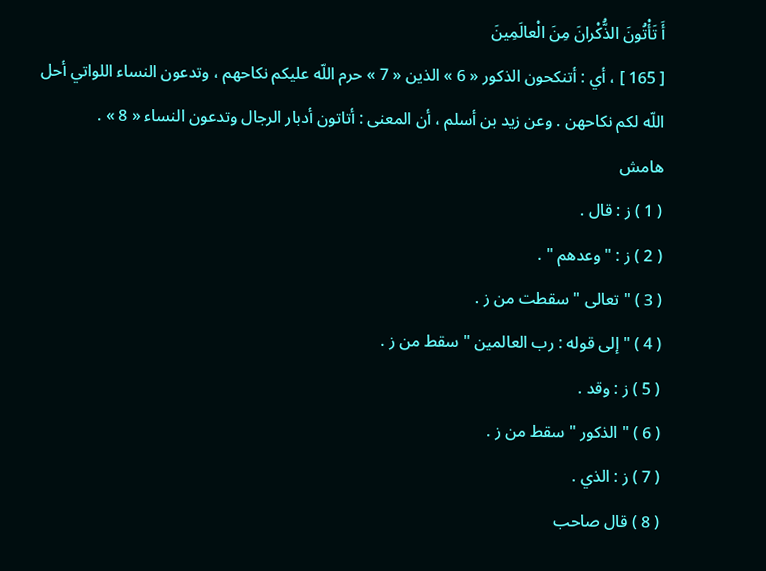أَ تَأْتُونَ الذُّكْرانَ مِنَ الْعالَمِينَ
[ 165 ] ، أي : أتنكحون الذكور « 6 » الذين « 7 » حرم اللّه عليكم نكاحهم ، وتدعون النساء اللواتي أحل اللّه لكم نكاحهن . وعن زيد بن أسلم ، أن المعنى : أتاتون أدبار الرجال وتدعون النساء « 8 » .
هامش
( 1 ) ز : قال .
( 2 ) ز : " وعدهم " .
( 3 ) " تعالى " سقطت من ز .
( 4 ) " إلى قوله : رب العالمين " سقط من ز .
( 5 ) ز : وقد .
( 6 ) " الذكور " سقط من ز .
( 7 ) ز : الذي .
( 8 ) قال صاحب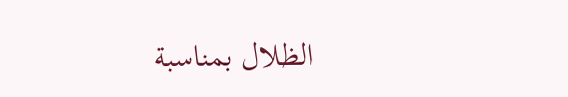الظلال بمناسبة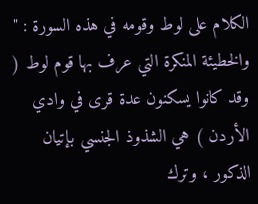الكلام على لوط وقومه في هذه السورة : " والخطيئة المنكرة التي عرف بها قوم لوط ( وقد كانوا يسكنون عدة قرى في وادي الأردن ) هي الشذوذ الجنسي بإتيان الذكور ، وترك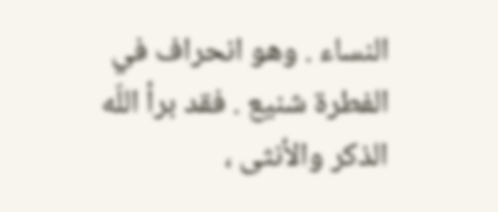النساء . وهو انحراف في الفطرة شنيع . فقد برأ اللّه الذكر والأنثى ،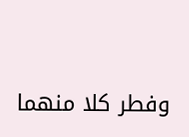وفطر كلا منهما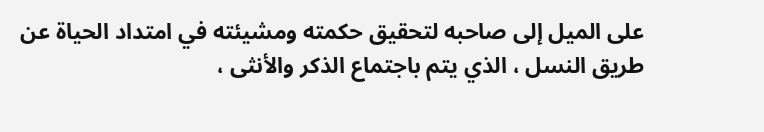على الميل إلى صاحبه لتحقيق حكمته ومشيئته في امتداد الحياة عن طريق النسل ، الذي يتم باجتماع الذكر والأنثى ،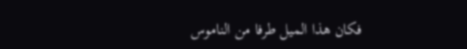فكان هذا الميل طرفا من الناموس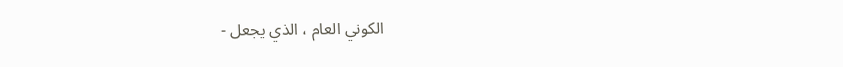الكوني العام ، الذي يجعل -